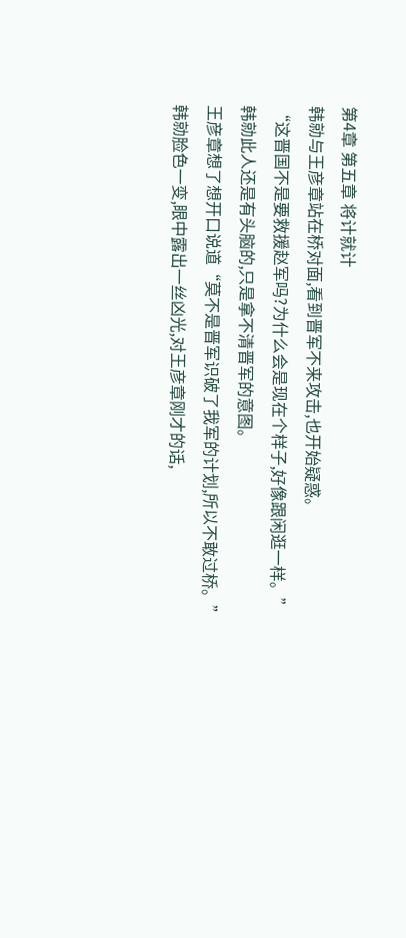第4章 第五章 将计就计
韩勍与王彦章站在桥对面,看到晋军不来攻击,也开始疑惑。
“这晋国不是要救援赵军吗?为什么会是现在个样子,好像跟闲逛一样。”
韩勍此人还是有头脑的,只是拿不清晋军的意图。
王彦章想了想开口说道“莫不是晋军识破了我军的计划,所以不敢过桥。”
韩勍脸色一变,眼中露出一丝凶光,对王彦章刚才的话,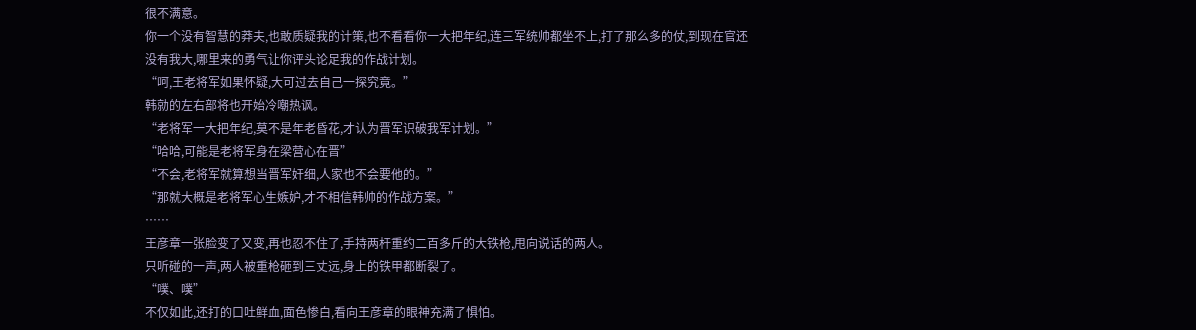很不满意。
你一个没有智慧的莽夫,也敢质疑我的计策,也不看看你一大把年纪,连三军统帅都坐不上,打了那么多的仗,到现在官还没有我大,哪里来的勇气让你评头论足我的作战计划。
“呵,王老将军如果怀疑,大可过去自己一探究竟。”
韩勍的左右部将也开始冷嘲热讽。
“老将军一大把年纪,莫不是年老昏花,才认为晋军识破我军计划。”
“哈哈,可能是老将军身在梁营心在晋”
“不会,老将军就算想当晋军奸细,人家也不会要他的。”
“那就大概是老将军心生嫉妒,才不相信韩帅的作战方案。”
……
王彦章一张脸变了又变,再也忍不住了,手持两杆重约二百多斤的大铁枪,甩向说话的两人。
只听碰的一声,两人被重枪砸到三丈远,身上的铁甲都断裂了。
“噗、噗”
不仅如此,还打的口吐鲜血,面色惨白,看向王彦章的眼神充满了惧怕。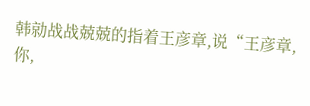韩勍战战兢兢的指着王彦章,说“王彦章,你,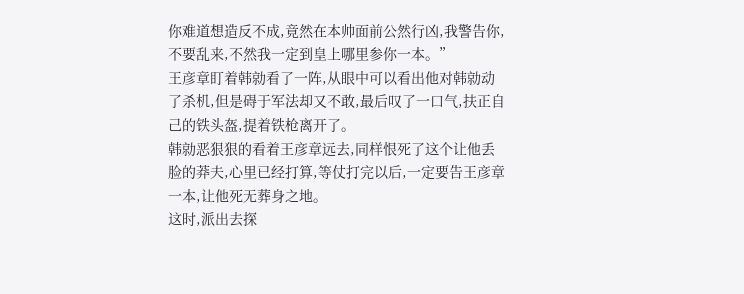你难道想造反不成,竟然在本帅面前公然行凶,我警告你,不要乱来,不然我一定到皇上哪里参你一本。”
王彦章盯着韩勍看了一阵,从眼中可以看出他对韩勍动了杀机,但是碍于军法却又不敢,最后叹了一口气,扶正自己的铁头盔,提着铁枪离开了。
韩勍恶狠狠的看着王彦章远去,同样恨死了这个让他丢脸的莽夫,心里已经打算,等仗打完以后,一定要告王彦章一本,让他死无葬身之地。
这时,派出去探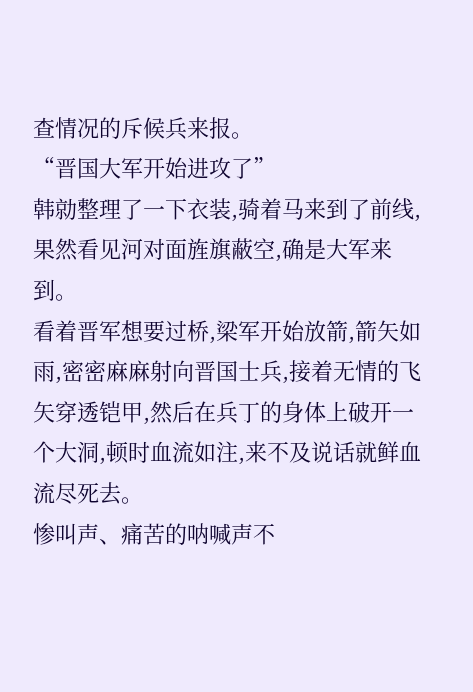查情况的斥候兵来报。
“晋国大军开始进攻了”
韩勍整理了一下衣装,骑着马来到了前线,果然看见河对面旌旗蔽空,确是大军来到。
看着晋军想要过桥,梁军开始放箭,箭矢如雨,密密麻麻射向晋国士兵,接着无情的飞矢穿透铠甲,然后在兵丁的身体上破开一个大洞,顿时血流如注,来不及说话就鲜血流尽死去。
惨叫声、痛苦的呐喊声不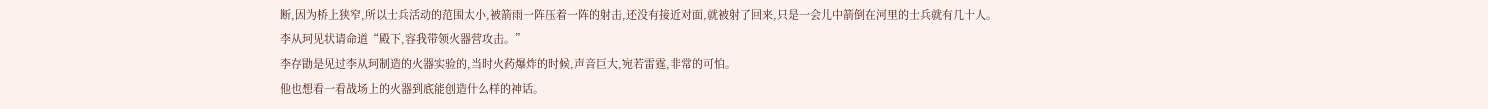断,因为桥上狭窄,所以士兵活动的范围太小,被箭雨一阵压着一阵的射击,还没有接近对面,就被射了回来,只是一会儿中箭倒在河里的士兵就有几十人。
李从珂见状请命道“殿下,容我带领火器营攻击。”
李存勖是见过李从珂制造的火器实验的,当时火药爆炸的时候,声音巨大,宛若雷霆,非常的可怕。
他也想看一看战场上的火器到底能创造什么样的神话。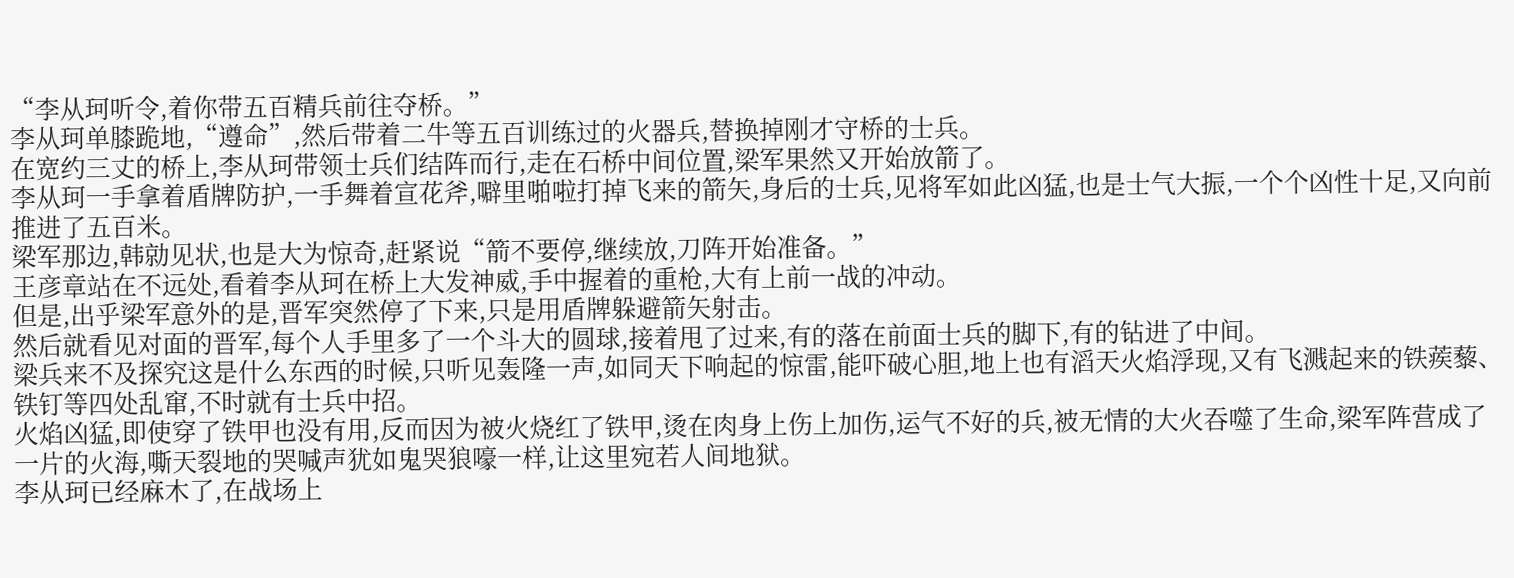“李从珂听令,着你带五百精兵前往夺桥。”
李从珂单膝跪地,“遵命”,然后带着二牛等五百训练过的火器兵,替换掉刚才守桥的士兵。
在宽约三丈的桥上,李从珂带领士兵们结阵而行,走在石桥中间位置,梁军果然又开始放箭了。
李从珂一手拿着盾牌防护,一手舞着宣花斧,噼里啪啦打掉飞来的箭矢,身后的士兵,见将军如此凶猛,也是士气大振,一个个凶性十足,又向前推进了五百米。
梁军那边,韩勍见状,也是大为惊奇,赶紧说“箭不要停,继续放,刀阵开始准备。”
王彦章站在不远处,看着李从珂在桥上大发神威,手中握着的重枪,大有上前一战的冲动。
但是,出乎梁军意外的是,晋军突然停了下来,只是用盾牌躲避箭矢射击。
然后就看见对面的晋军,每个人手里多了一个斗大的圆球,接着甩了过来,有的落在前面士兵的脚下,有的钻进了中间。
梁兵来不及探究这是什么东西的时候,只听见轰隆一声,如同天下响起的惊雷,能吓破心胆,地上也有滔天火焰浮现,又有飞溅起来的铁蒺藜、铁钉等四处乱窜,不时就有士兵中招。
火焰凶猛,即使穿了铁甲也没有用,反而因为被火烧红了铁甲,烫在肉身上伤上加伤,运气不好的兵,被无情的大火吞噬了生命,梁军阵营成了一片的火海,嘶天裂地的哭喊声犹如鬼哭狼嚎一样,让这里宛若人间地狱。
李从珂已经麻木了,在战场上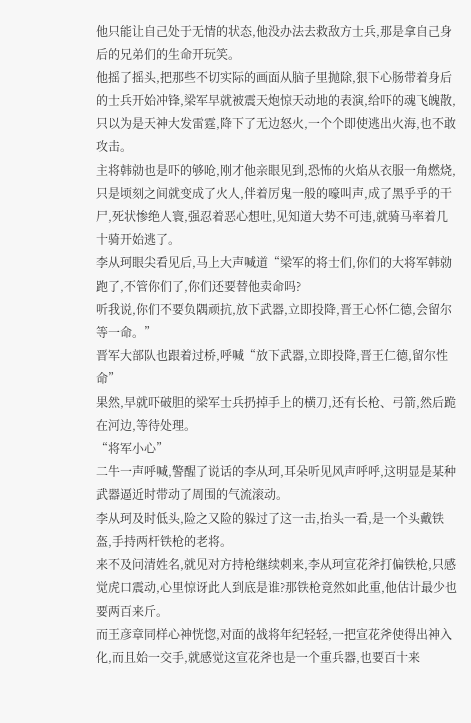他只能让自己处于无情的状态,他没办法去救敌方士兵,那是拿自己身后的兄弟们的生命开玩笑。
他摇了摇头,把那些不切实际的画面从脑子里抛除,狠下心肠带着身后的士兵开始冲锋,梁军早就被震天炮惊天动地的表演,给吓的魂飞魄散,只以为是天神大发雷霆,降下了无边怒火,一个个即使逃出火海,也不敢攻击。
主将韩勍也是吓的够呛,刚才他亲眼见到,恐怖的火焰从衣服一角燃烧,只是顷刻之间就变成了火人,伴着厉鬼一般的嚎叫声,成了黑乎乎的干尸,死状惨绝人寰,强忍着恶心想吐,见知道大势不可违,就骑马率着几十骑开始逃了。
李从珂眼尖看见后,马上大声喊道“梁军的将士们,你们的大将军韩勍跑了,不管你们了,你们还要替他卖命吗?
听我说,你们不要负隅顽抗,放下武器,立即投降,晋王心怀仁德,会留尔等一命。”
晋军大部队也跟着过桥,呼喊“放下武器,立即投降,晋王仁德,留尔性命”
果然,早就吓破胆的梁军士兵扔掉手上的横刀,还有长枪、弓箭,然后跪在河边,等待处理。
“将军小心”
二牛一声呼喊,警醒了说话的李从珂,耳朵听见风声呼呼,这明显是某种武器逼近时带动了周围的气流滚动。
李从珂及时低头,险之又险的躲过了这一击,抬头一看,是一个头戴铁盔,手持两杆铁枪的老将。
来不及问清姓名,就见对方持枪继续刺来,李从珂宣花斧打偏铁枪,只感觉虎口震动,心里惊讶此人到底是谁?那铁枪竟然如此重,他估计最少也要两百来斤。
而王彦章同样心神恍惚,对面的战将年纪轻轻,一把宣花斧使得出神入化,而且始一交手,就感觉这宣花斧也是一个重兵器,也要百十来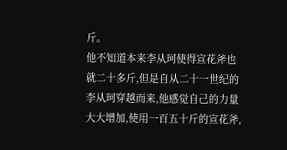斤。
他不知道本来李从珂使得宣花斧也就二十多斤,但是自从二十一世纪的李从珂穿越而来,他感觉自己的力量大大增加,使用一百五十斤的宣花斧,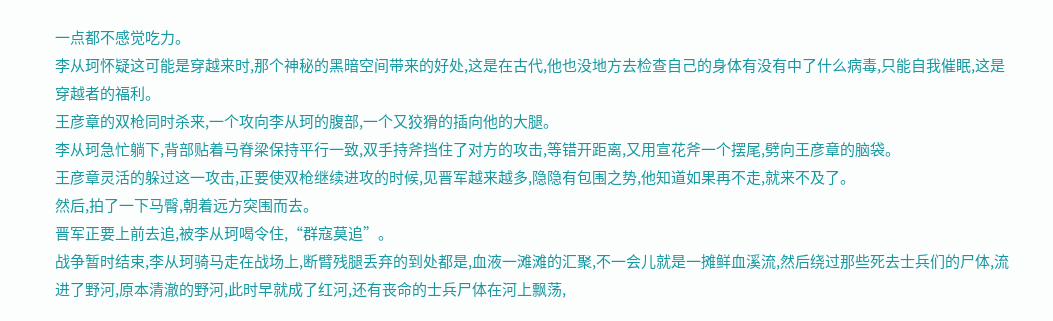一点都不感觉吃力。
李从珂怀疑这可能是穿越来时,那个神秘的黑暗空间带来的好处,这是在古代,他也没地方去检查自己的身体有没有中了什么病毒,只能自我催眠,这是穿越者的福利。
王彦章的双枪同时杀来,一个攻向李从珂的腹部,一个又狡猾的插向他的大腿。
李从珂急忙躺下,背部贴着马脊梁保持平行一致,双手持斧挡住了对方的攻击,等错开距离,又用宣花斧一个摆尾,劈向王彦章的脑袋。
王彦章灵活的躲过这一攻击,正要使双枪继续进攻的时候,见晋军越来越多,隐隐有包围之势,他知道如果再不走,就来不及了。
然后,拍了一下马臀,朝着远方突围而去。
晋军正要上前去追,被李从珂喝令住,“群寇莫追”。
战争暂时结束,李从珂骑马走在战场上,断臂残腿丢弃的到处都是,血液一滩滩的汇聚,不一会儿就是一摊鲜血溪流,然后绕过那些死去士兵们的尸体,流进了野河,原本清澈的野河,此时早就成了红河,还有丧命的士兵尸体在河上飘荡,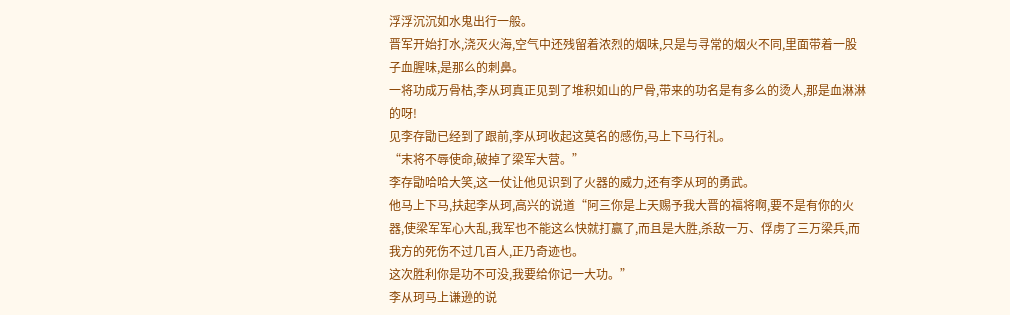浮浮沉沉如水鬼出行一般。
晋军开始打水,浇灭火海,空气中还残留着浓烈的烟味,只是与寻常的烟火不同,里面带着一股子血腥味,是那么的刺鼻。
一将功成万骨枯,李从珂真正见到了堆积如山的尸骨,带来的功名是有多么的烫人,那是血淋淋的呀!
见李存勖已经到了跟前,李从珂收起这莫名的感伤,马上下马行礼。
“末将不辱使命,破掉了梁军大营。”
李存勖哈哈大笑,这一仗让他见识到了火器的威力,还有李从珂的勇武。
他马上下马,扶起李从珂,高兴的说道“阿三你是上天赐予我大晋的福将啊,要不是有你的火器,使梁军军心大乱,我军也不能这么快就打赢了,而且是大胜,杀敌一万、俘虏了三万梁兵,而我方的死伤不过几百人,正乃奇迹也。
这次胜利你是功不可没,我要给你记一大功。”
李从珂马上谦逊的说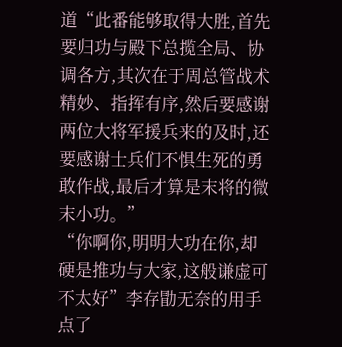道“此番能够取得大胜,首先要归功与殿下总揽全局、协调各方,其次在于周总管战术精妙、指挥有序,然后要感谢两位大将军援兵来的及时,还要感谢士兵们不惧生死的勇敢作战,最后才算是末将的微末小功。”
“你啊你,明明大功在你,却硬是推功与大家,这般谦虚可不太好”李存勖无奈的用手点了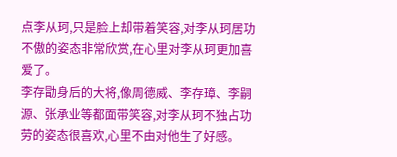点李从珂,只是脸上却带着笑容,对李从珂居功不傲的姿态非常欣赏,在心里对李从珂更加喜爱了。
李存勖身后的大将,像周德威、李存璋、李嗣源、张承业等都面带笑容,对李从珂不独占功劳的姿态很喜欢,心里不由对他生了好感。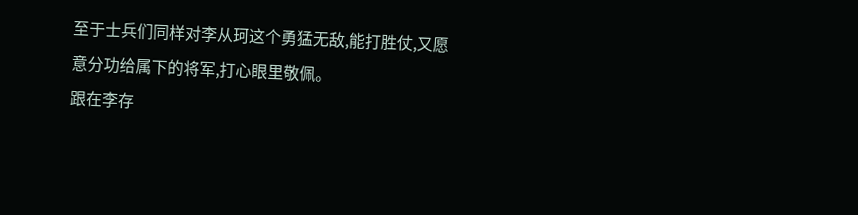至于士兵们同样对李从珂这个勇猛无敌,能打胜仗,又愿意分功给属下的将军,打心眼里敬佩。
跟在李存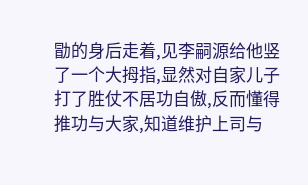勖的身后走着,见李嗣源给他竖了一个大拇指,显然对自家儿子打了胜仗不居功自傲,反而懂得推功与大家,知道维护上司与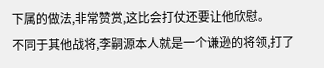下属的做法,非常赞赏,这比会打仗还要让他欣慰。
不同于其他战将,李嗣源本人就是一个谦逊的将领,打了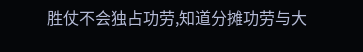胜仗不会独占功劳,知道分摊功劳与大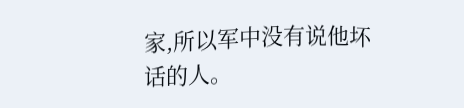家,所以军中没有说他坏话的人。